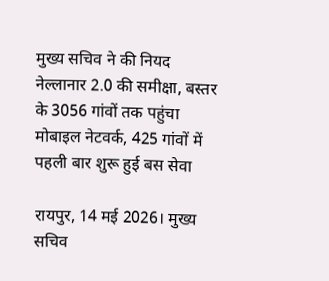मुख्य सचिव ने की नियद नेल्लानार 2.0 की समीक्षा, बस्तर के 3056 गांवों तक पहुंचा मोबाइल नेटवर्क, 425 गांवों में पहली बार शुरू हुई बस सेवा

रायपुर, 14 मई 2026। मुख्य सचिव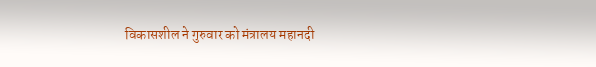विकासशील ने गुरुवार को मंत्रालय महानदी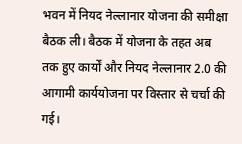भवन में नियद नेल्लानार योजना की समीक्षा बैठक ली। बैठक में योजना के तहत अब तक हुए कार्यों और नियद नेल्लानार 2.0 की आगामी कार्ययोजना पर विस्तार से चर्चा की गई।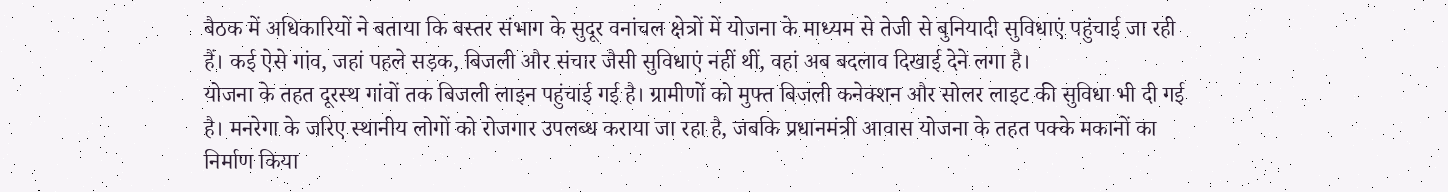बैठक में अधिकारियों ने बताया कि बस्तर संभाग के सुदूर वनांचल क्षेत्रों में योजना के माध्यम से तेजी से बुनियादी सुविधाएं पहुंचाई जा रही हैं। कई ऐसे गांव, जहां पहले सड़क, बिजली और संचार जैसी सुविधाएं नहीं थीं, वहां अब बदलाव दिखाई देने लगा है।
योजना के तहत दूरस्थ गांवों तक बिजली लाइन पहुंचाई गई है। ग्रामीणों को मुफ्त बिजली कनेक्शन और सोलर लाइट की सुविधा भी दी गई है। मनरेगा के जरिए स्थानीय लोगों को रोजगार उपलब्ध कराया जा रहा है, जबकि प्रधानमंत्री आवास योजना के तहत पक्के मकानों का निर्माण किया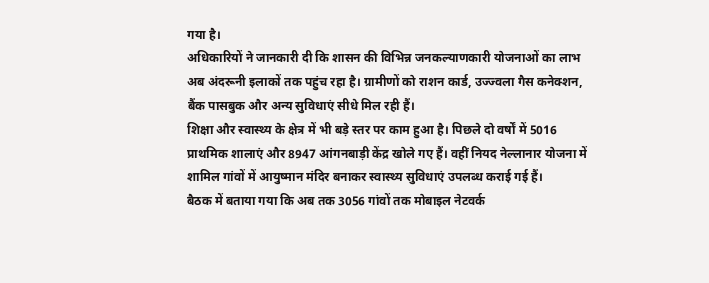गया है।
अधिकारियों ने जानकारी दी कि शासन की विभिन्न जनकल्याणकारी योजनाओं का लाभ अब अंदरूनी इलाकों तक पहुंच रहा है। ग्रामीणों को राशन कार्ड, उज्ज्वला गैस कनेक्शन, बैंक पासबुक और अन्य सुविधाएं सीधे मिल रही हैं।
शिक्षा और स्वास्थ्य के क्षेत्र में भी बड़े स्तर पर काम हुआ है। पिछले दो वर्षों में 5016 प्राथमिक शालाएं और 8947 आंगनबाड़ी केंद्र खोले गए हैं। वहीं नियद नेल्लानार योजना में शामिल गांवों में आयुष्मान मंदिर बनाकर स्वास्थ्य सुविधाएं उपलब्ध कराई गई हैं।
बैठक में बताया गया कि अब तक 3056 गांवों तक मोबाइल नेटवर्क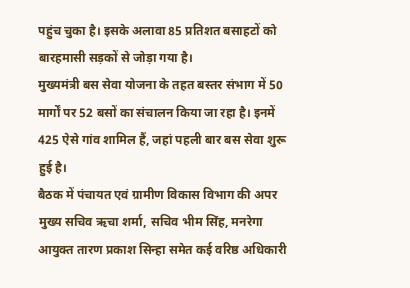पहुंच चुका है। इसके अलावा 85 प्रतिशत बसाहटों को बारहमासी सड़कों से जोड़ा गया है।
मुख्यमंत्री बस सेवा योजना के तहत बस्तर संभाग में 50 मार्गों पर 52 बसों का संचालन किया जा रहा है। इनमें 425 ऐसे गांव शामिल हैं, जहां पहली बार बस सेवा शुरू हुई है।
बैठक में पंचायत एवं ग्रामीण विकास विभाग की अपर मुख्य सचिव ऋचा शर्मा, सचिव भीम सिंह, मनरेगा आयुक्त तारण प्रकाश सिन्हा समेत कई वरिष्ठ अधिकारी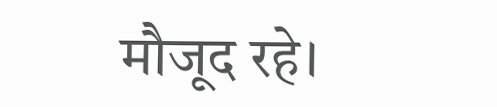मौजूद रहे।